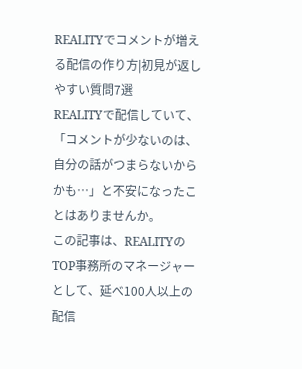REALITYでコメントが増える配信の作り方|初見が返しやすい質問7選
REALITYで配信していて、「コメントが少ないのは、自分の話がつまらないからかも…」と不安になったことはありませんか。
この記事は、REALITYのTOP事務所のマネージャーとして、延べ100人以上の配信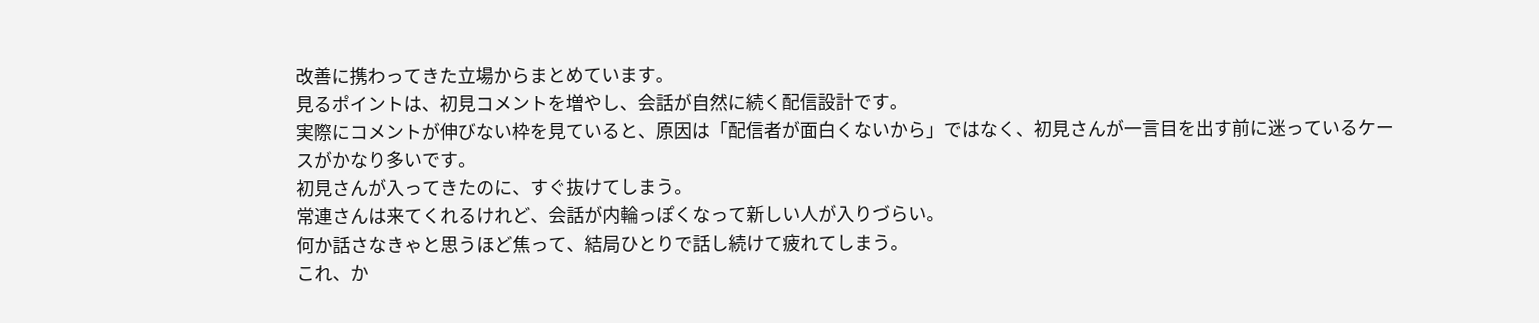改善に携わってきた立場からまとめています。
見るポイントは、初見コメントを増やし、会話が自然に続く配信設計です。
実際にコメントが伸びない枠を見ていると、原因は「配信者が面白くないから」ではなく、初見さんが一言目を出す前に迷っているケースがかなり多いです。
初見さんが入ってきたのに、すぐ抜けてしまう。
常連さんは来てくれるけれど、会話が内輪っぽくなって新しい人が入りづらい。
何か話さなきゃと思うほど焦って、結局ひとりで話し続けて疲れてしまう。
これ、か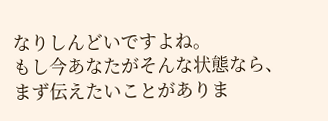なりしんどいですよね。
もし今あなたがそんな状態なら、まず伝えたいことがありま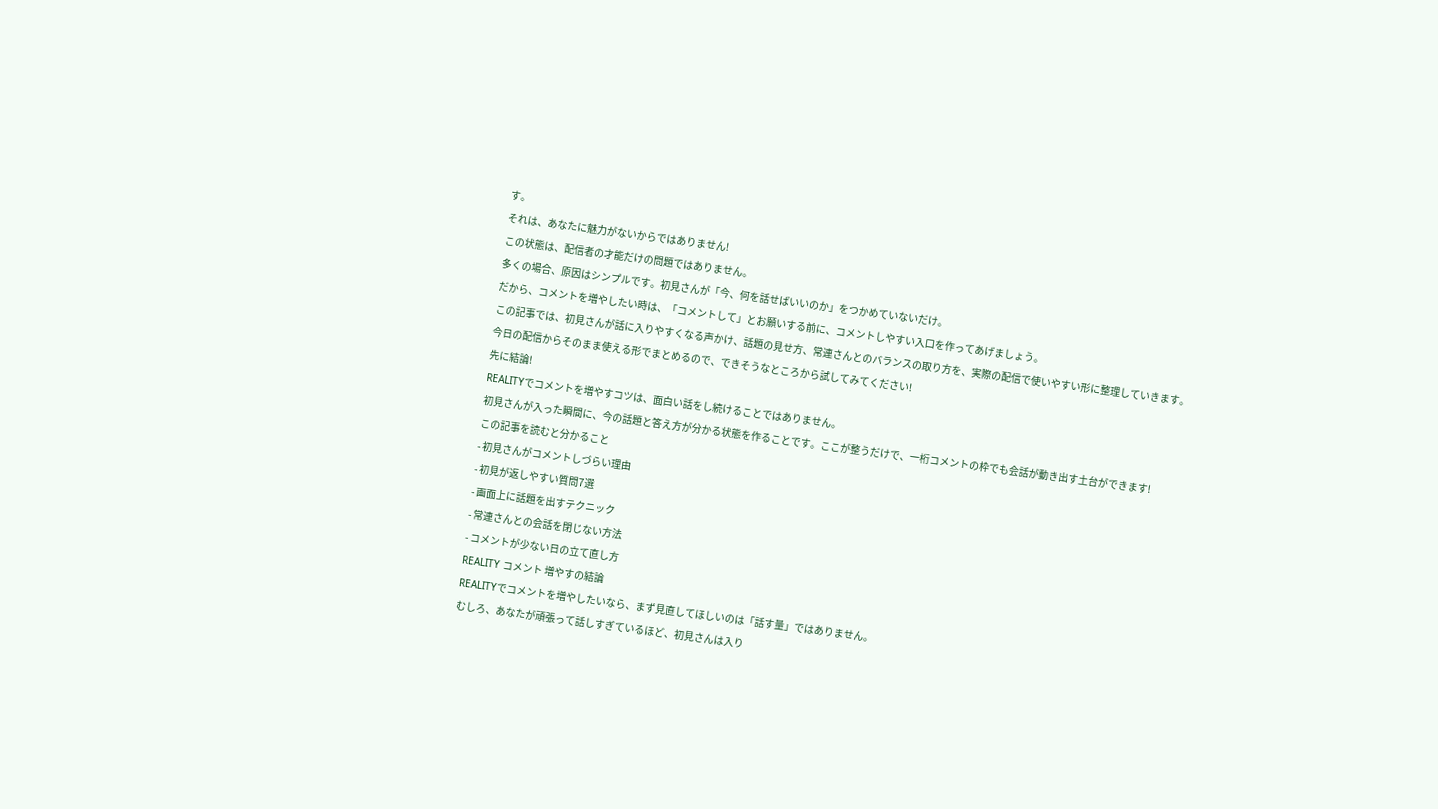す。
それは、あなたに魅力がないからではありません!
この状態は、配信者の才能だけの問題ではありません。
多くの場合、原因はシンプルです。初見さんが「今、何を話せばいいのか」をつかめていないだけ。
だから、コメントを増やしたい時は、「コメントして」とお願いする前に、コメントしやすい入口を作ってあげましょう。
この記事では、初見さんが話に入りやすくなる声かけ、話題の見せ方、常連さんとのバランスの取り方を、実際の配信で使いやすい形に整理していきます。
今日の配信からそのまま使える形でまとめるので、できそうなところから試してみてください!
先に結論!
REALITYでコメントを増やすコツは、面白い話をし続けることではありません。
初見さんが入った瞬間に、今の話題と答え方が分かる状態を作ることです。ここが整うだけで、一桁コメントの枠でも会話が動き出す土台ができます!
この記事を読むと分かること
- 初見さんがコメントしづらい理由
- 初見が返しやすい質問7選
- 画面上に話題を出すテクニック
- 常連さんとの会話を閉じない方法
- コメントが少ない日の立て直し方
REALITY コメント 増やすの結論
REALITYでコメントを増やしたいなら、まず見直してほしいのは「話す量」ではありません。
むしろ、あなたが頑張って話しすぎているほど、初見さんは入り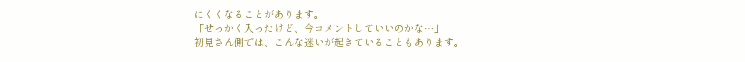にくくなることがあります。
「せっかく入ったけど、今コメントしていいのかな…」
初見さん側では、こんな迷いが起きていることもあります。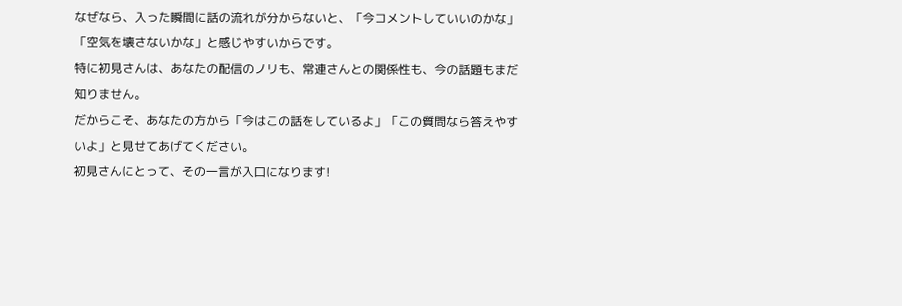なぜなら、入った瞬間に話の流れが分からないと、「今コメントしていいのかな」「空気を壊さないかな」と感じやすいからです。
特に初見さんは、あなたの配信のノリも、常連さんとの関係性も、今の話題もまだ知りません。
だからこそ、あなたの方から「今はこの話をしているよ」「この質問なら答えやすいよ」と見せてあげてください。
初見さんにとって、その一言が入口になります!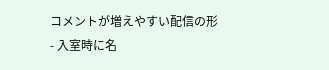コメントが増えやすい配信の形
- 入室時に名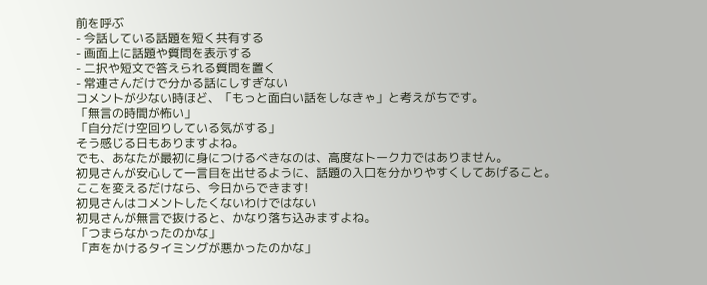前を呼ぶ
- 今話している話題を短く共有する
- 画面上に話題や質問を表示する
- 二択や短文で答えられる質問を置く
- 常連さんだけで分かる話にしすぎない
コメントが少ない時ほど、「もっと面白い話をしなきゃ」と考えがちです。
「無言の時間が怖い」
「自分だけ空回りしている気がする」
そう感じる日もありますよね。
でも、あなたが最初に身につけるべきなのは、高度なトーク力ではありません。
初見さんが安心して一言目を出せるように、話題の入口を分かりやすくしてあげること。
ここを変えるだけなら、今日からできます!
初見さんはコメントしたくないわけではない
初見さんが無言で抜けると、かなり落ち込みますよね。
「つまらなかったのかな」
「声をかけるタイミングが悪かったのかな」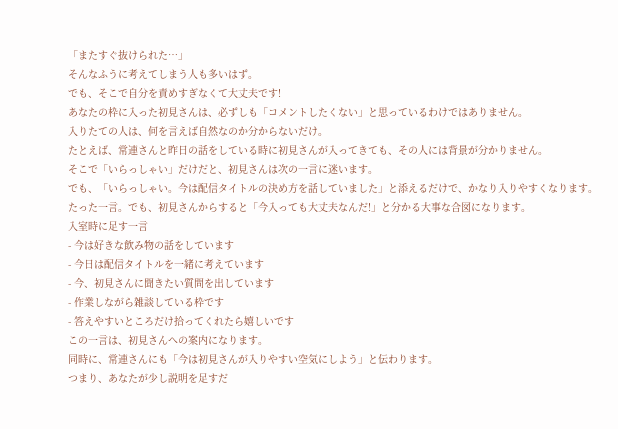「またすぐ抜けられた…」
そんなふうに考えてしまう人も多いはず。
でも、そこで自分を責めすぎなくて大丈夫です!
あなたの枠に入った初見さんは、必ずしも「コメントしたくない」と思っているわけではありません。
入りたての人は、何を言えば自然なのか分からないだけ。
たとえば、常連さんと昨日の話をしている時に初見さんが入ってきても、その人には背景が分かりません。
そこで「いらっしゃい」だけだと、初見さんは次の一言に迷います。
でも、「いらっしゃい。今は配信タイトルの決め方を話していました」と添えるだけで、かなり入りやすくなります。
たった一言。でも、初見さんからすると「今入っても大丈夫なんだ!」と分かる大事な合図になります。
入室時に足す一言
- 今は好きな飲み物の話をしています
- 今日は配信タイトルを一緒に考えています
- 今、初見さんに聞きたい質問を出しています
- 作業しながら雑談している枠です
- 答えやすいところだけ拾ってくれたら嬉しいです
この一言は、初見さんへの案内になります。
同時に、常連さんにも「今は初見さんが入りやすい空気にしよう」と伝わります。
つまり、あなたが少し説明を足すだ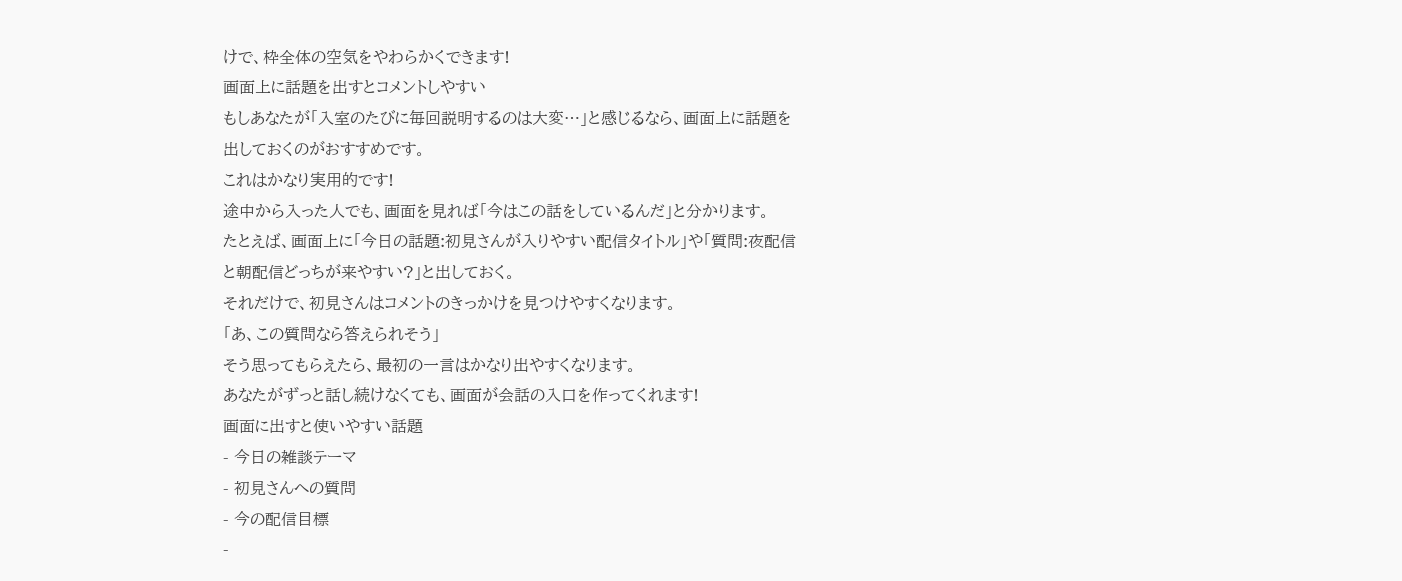けで、枠全体の空気をやわらかくできます!
画面上に話題を出すとコメントしやすい
もしあなたが「入室のたびに毎回説明するのは大変…」と感じるなら、画面上に話題を出しておくのがおすすめです。
これはかなり実用的です!
途中から入った人でも、画面を見れば「今はこの話をしているんだ」と分かります。
たとえば、画面上に「今日の話題:初見さんが入りやすい配信タイトル」や「質問:夜配信と朝配信どっちが来やすい?」と出しておく。
それだけで、初見さんはコメントのきっかけを見つけやすくなります。
「あ、この質問なら答えられそう」
そう思ってもらえたら、最初の一言はかなり出やすくなります。
あなたがずっと話し続けなくても、画面が会話の入口を作ってくれます!
画面に出すと使いやすい話題
- 今日の雑談テーマ
- 初見さんへの質問
- 今の配信目標
-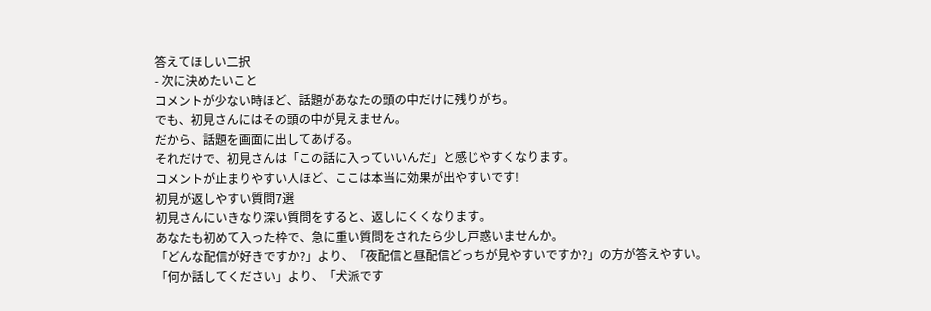答えてほしい二択
- 次に決めたいこと
コメントが少ない時ほど、話題があなたの頭の中だけに残りがち。
でも、初見さんにはその頭の中が見えません。
だから、話題を画面に出してあげる。
それだけで、初見さんは「この話に入っていいんだ」と感じやすくなります。
コメントが止まりやすい人ほど、ここは本当に効果が出やすいです!
初見が返しやすい質問7選
初見さんにいきなり深い質問をすると、返しにくくなります。
あなたも初めて入った枠で、急に重い質問をされたら少し戸惑いませんか。
「どんな配信が好きですか?」より、「夜配信と昼配信どっちが見やすいですか?」の方が答えやすい。
「何か話してください」より、「犬派です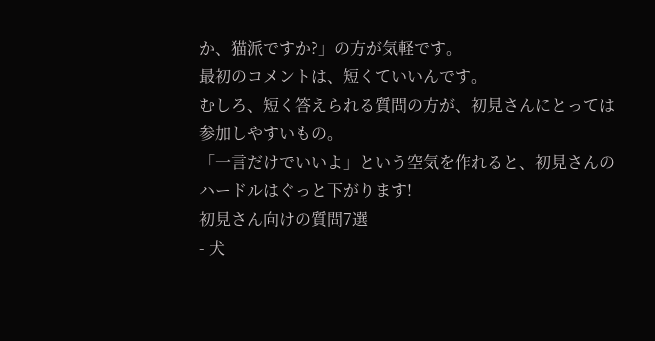か、猫派ですか?」の方が気軽です。
最初のコメントは、短くていいんです。
むしろ、短く答えられる質問の方が、初見さんにとっては参加しやすいもの。
「一言だけでいいよ」という空気を作れると、初見さんのハードルはぐっと下がります!
初見さん向けの質問7選
- 犬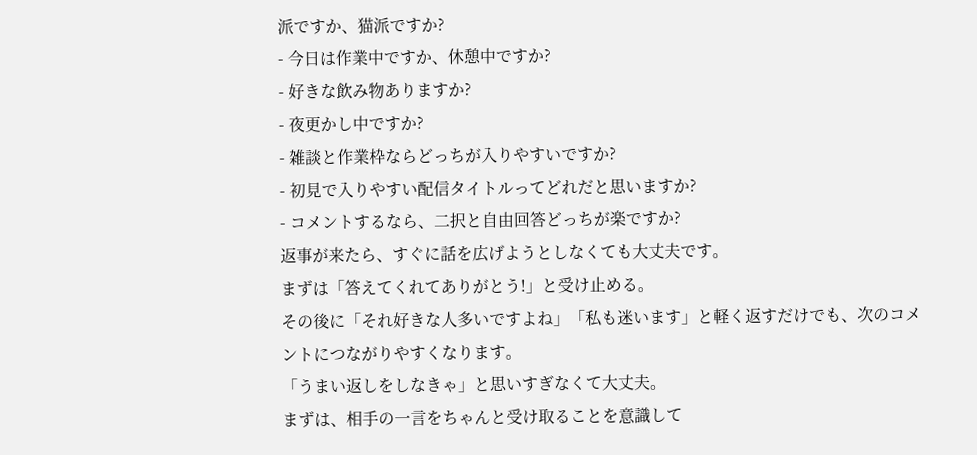派ですか、猫派ですか?
- 今日は作業中ですか、休憩中ですか?
- 好きな飲み物ありますか?
- 夜更かし中ですか?
- 雑談と作業枠ならどっちが入りやすいですか?
- 初見で入りやすい配信タイトルってどれだと思いますか?
- コメントするなら、二択と自由回答どっちが楽ですか?
返事が来たら、すぐに話を広げようとしなくても大丈夫です。
まずは「答えてくれてありがとう!」と受け止める。
その後に「それ好きな人多いですよね」「私も迷います」と軽く返すだけでも、次のコメントにつながりやすくなります。
「うまい返しをしなきゃ」と思いすぎなくて大丈夫。
まずは、相手の一言をちゃんと受け取ることを意識して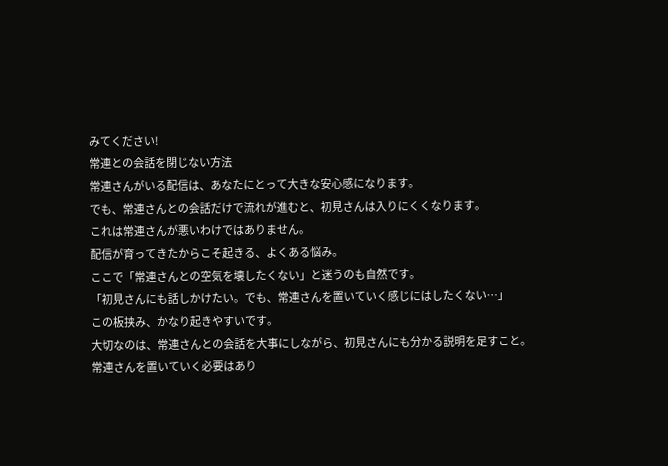みてください!
常連との会話を閉じない方法
常連さんがいる配信は、あなたにとって大きな安心感になります。
でも、常連さんとの会話だけで流れが進むと、初見さんは入りにくくなります。
これは常連さんが悪いわけではありません。
配信が育ってきたからこそ起きる、よくある悩み。
ここで「常連さんとの空気を壊したくない」と迷うのも自然です。
「初見さんにも話しかけたい。でも、常連さんを置いていく感じにはしたくない…」
この板挟み、かなり起きやすいです。
大切なのは、常連さんとの会話を大事にしながら、初見さんにも分かる説明を足すこと。
常連さんを置いていく必要はあり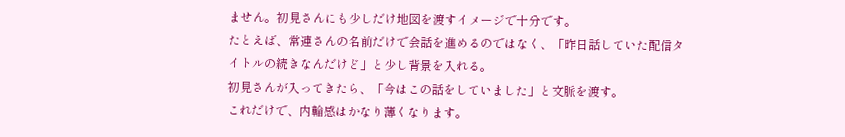ません。初見さんにも少しだけ地図を渡すイメージで十分です。
たとえば、常連さんの名前だけで会話を進めるのではなく、「昨日話していた配信タイトルの続きなんだけど」と少し背景を入れる。
初見さんが入ってきたら、「今はこの話をしていました」と文脈を渡す。
これだけで、内輪感はかなり薄くなります。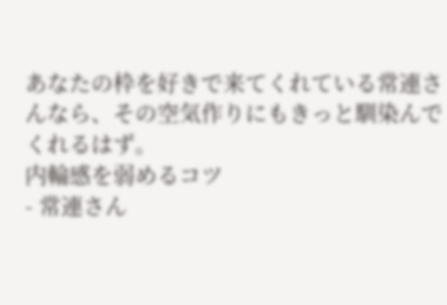あなたの枠を好きで来てくれている常連さんなら、その空気作りにもきっと馴染んでくれるはず。
内輪感を弱めるコツ
- 常連さん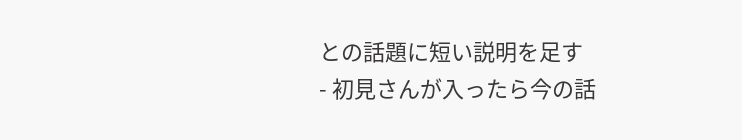との話題に短い説明を足す
- 初見さんが入ったら今の話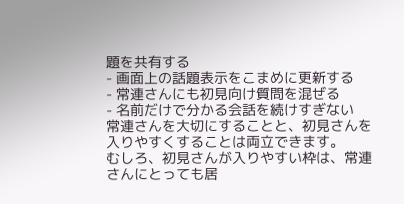題を共有する
- 画面上の話題表示をこまめに更新する
- 常連さんにも初見向け質問を混ぜる
- 名前だけで分かる会話を続けすぎない
常連さんを大切にすることと、初見さんを入りやすくすることは両立できます。
むしろ、初見さんが入りやすい枠は、常連さんにとっても居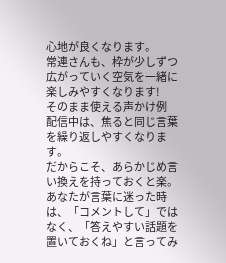心地が良くなります。
常連さんも、枠が少しずつ広がっていく空気を一緒に楽しみやすくなります!
そのまま使える声かけ例
配信中は、焦ると同じ言葉を繰り返しやすくなります。
だからこそ、あらかじめ言い換えを持っておくと楽。
あなたが言葉に迷った時は、「コメントして」ではなく、「答えやすい話題を置いておくね」と言ってみ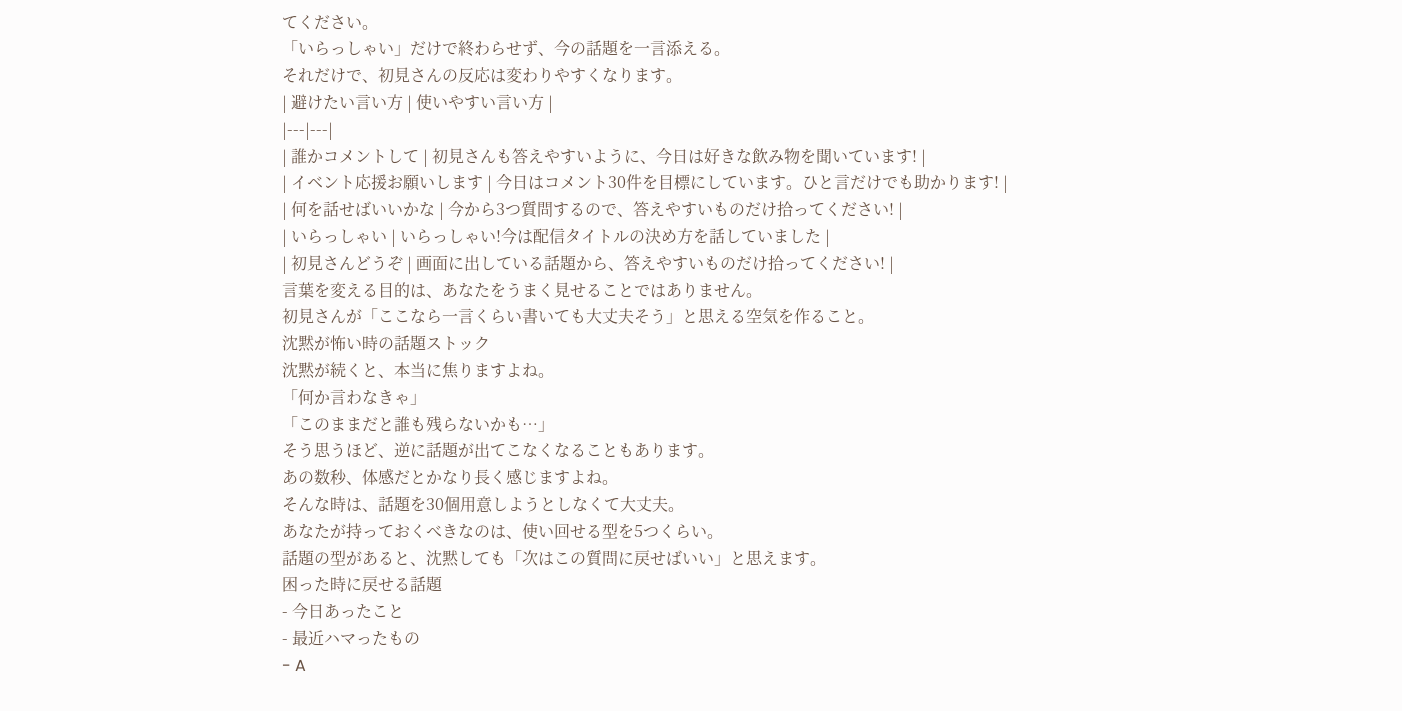てください。
「いらっしゃい」だけで終わらせず、今の話題を一言添える。
それだけで、初見さんの反応は変わりやすくなります。
| 避けたい言い方 | 使いやすい言い方 |
|---|---|
| 誰かコメントして | 初見さんも答えやすいように、今日は好きな飲み物を聞いています! |
| イベント応援お願いします | 今日はコメント30件を目標にしています。ひと言だけでも助かります! |
| 何を話せばいいかな | 今から3つ質問するので、答えやすいものだけ拾ってください! |
| いらっしゃい | いらっしゃい!今は配信タイトルの決め方を話していました |
| 初見さんどうぞ | 画面に出している話題から、答えやすいものだけ拾ってください! |
言葉を変える目的は、あなたをうまく見せることではありません。
初見さんが「ここなら一言くらい書いても大丈夫そう」と思える空気を作ること。
沈黙が怖い時の話題ストック
沈黙が続くと、本当に焦りますよね。
「何か言わなきゃ」
「このままだと誰も残らないかも…」
そう思うほど、逆に話題が出てこなくなることもあります。
あの数秒、体感だとかなり長く感じますよね。
そんな時は、話題を30個用意しようとしなくて大丈夫。
あなたが持っておくべきなのは、使い回せる型を5つくらい。
話題の型があると、沈黙しても「次はこの質問に戻せばいい」と思えます。
困った時に戻せる話題
- 今日あったこと
- 最近ハマったもの
- A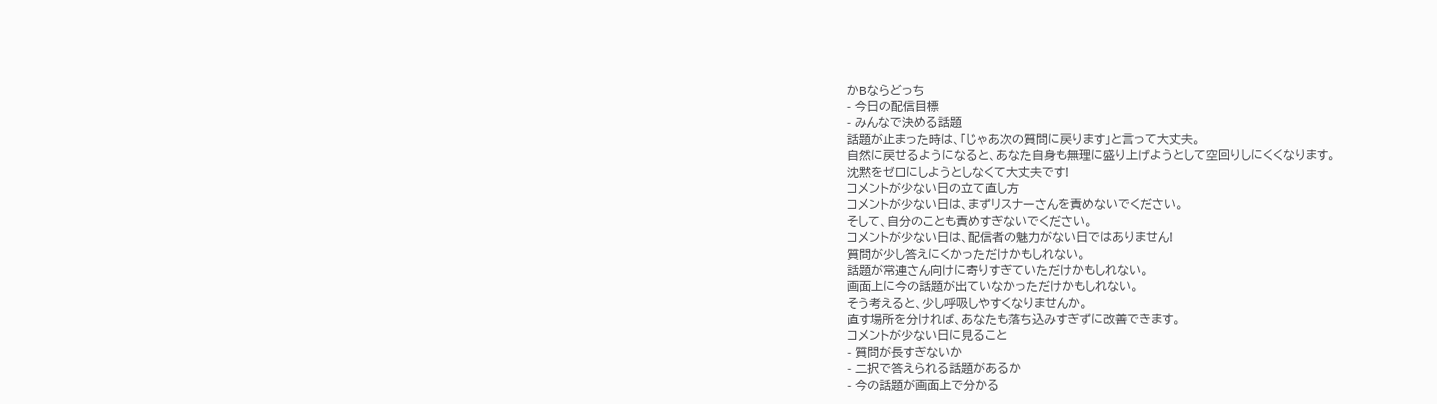かBならどっち
- 今日の配信目標
- みんなで決める話題
話題が止まった時は、「じゃあ次の質問に戻ります」と言って大丈夫。
自然に戻せるようになると、あなた自身も無理に盛り上げようとして空回りしにくくなります。
沈黙をゼロにしようとしなくて大丈夫です!
コメントが少ない日の立て直し方
コメントが少ない日は、まずリスナーさんを責めないでください。
そして、自分のことも責めすぎないでください。
コメントが少ない日は、配信者の魅力がない日ではありません!
質問が少し答えにくかっただけかもしれない。
話題が常連さん向けに寄りすぎていただけかもしれない。
画面上に今の話題が出ていなかっただけかもしれない。
そう考えると、少し呼吸しやすくなりませんか。
直す場所を分ければ、あなたも落ち込みすぎずに改善できます。
コメントが少ない日に見ること
- 質問が長すぎないか
- 二択で答えられる話題があるか
- 今の話題が画面上で分かる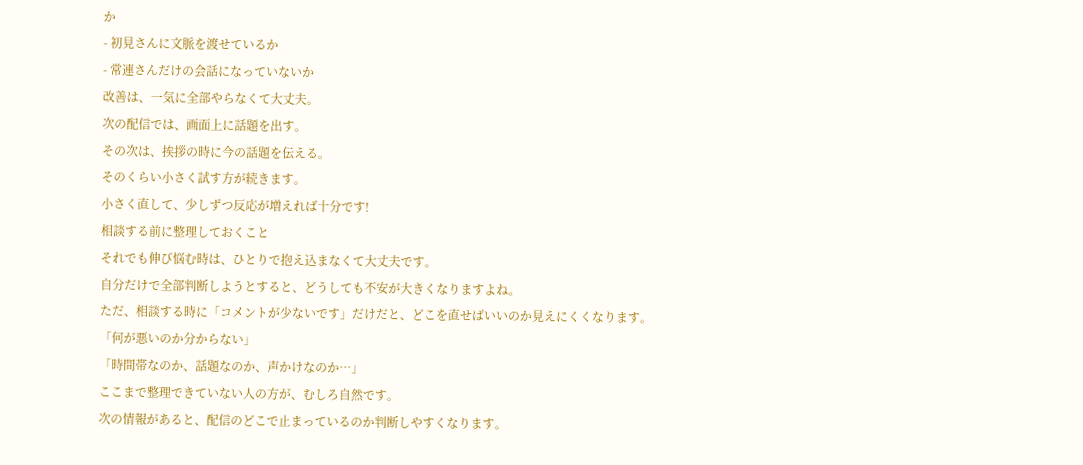か
- 初見さんに文脈を渡せているか
- 常連さんだけの会話になっていないか
改善は、一気に全部やらなくて大丈夫。
次の配信では、画面上に話題を出す。
その次は、挨拶の時に今の話題を伝える。
そのくらい小さく試す方が続きます。
小さく直して、少しずつ反応が増えれば十分です!
相談する前に整理しておくこと
それでも伸び悩む時は、ひとりで抱え込まなくて大丈夫です。
自分だけで全部判断しようとすると、どうしても不安が大きくなりますよね。
ただ、相談する時に「コメントが少ないです」だけだと、どこを直せばいいのか見えにくくなります。
「何が悪いのか分からない」
「時間帯なのか、話題なのか、声かけなのか…」
ここまで整理できていない人の方が、むしろ自然です。
次の情報があると、配信のどこで止まっているのか判断しやすくなります。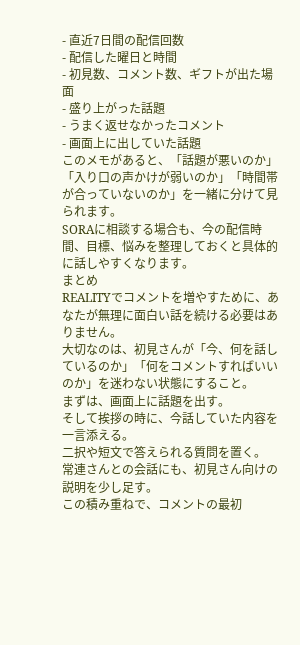- 直近7日間の配信回数
- 配信した曜日と時間
- 初見数、コメント数、ギフトが出た場面
- 盛り上がった話題
- うまく返せなかったコメント
- 画面上に出していた話題
このメモがあると、「話題が悪いのか」「入り口の声かけが弱いのか」「時間帯が合っていないのか」を一緒に分けて見られます。
SORAに相談する場合も、今の配信時間、目標、悩みを整理しておくと具体的に話しやすくなります。
まとめ
REALITYでコメントを増やすために、あなたが無理に面白い話を続ける必要はありません。
大切なのは、初見さんが「今、何を話しているのか」「何をコメントすればいいのか」を迷わない状態にすること。
まずは、画面上に話題を出す。
そして挨拶の時に、今話していた内容を一言添える。
二択や短文で答えられる質問を置く。
常連さんとの会話にも、初見さん向けの説明を少し足す。
この積み重ねで、コメントの最初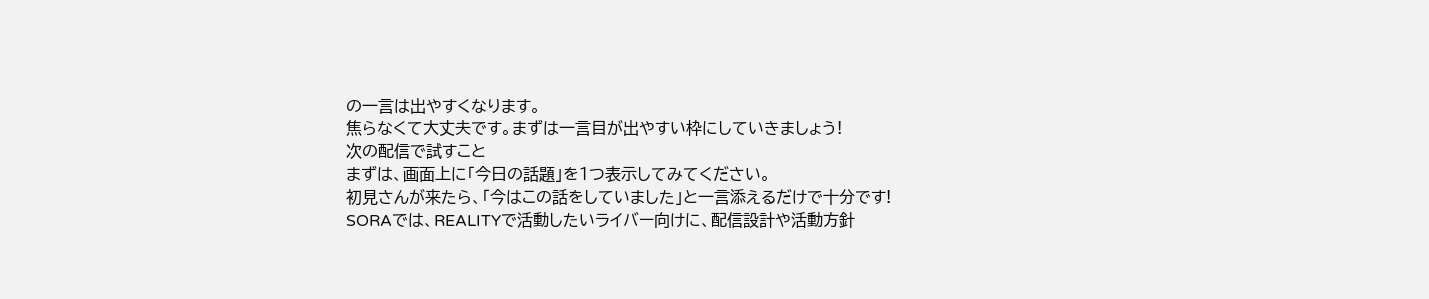の一言は出やすくなります。
焦らなくて大丈夫です。まずは一言目が出やすい枠にしていきましょう!
次の配信で試すこと
まずは、画面上に「今日の話題」を1つ表示してみてください。
初見さんが来たら、「今はこの話をしていました」と一言添えるだけで十分です!
SORAでは、REALITYで活動したいライバー向けに、配信設計や活動方針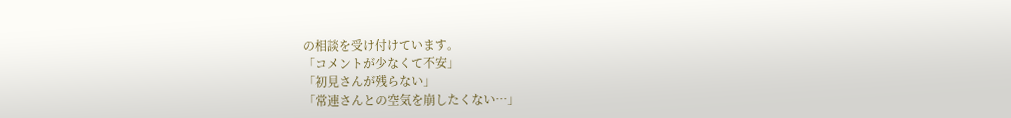の相談を受け付けています。
「コメントが少なくて不安」
「初見さんが残らない」
「常連さんとの空気を崩したくない…」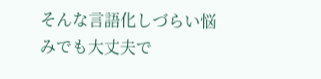そんな言語化しづらい悩みでも大丈夫で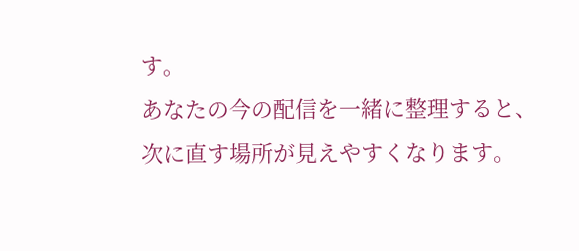す。
あなたの今の配信を一緒に整理すると、次に直す場所が見えやすくなります。